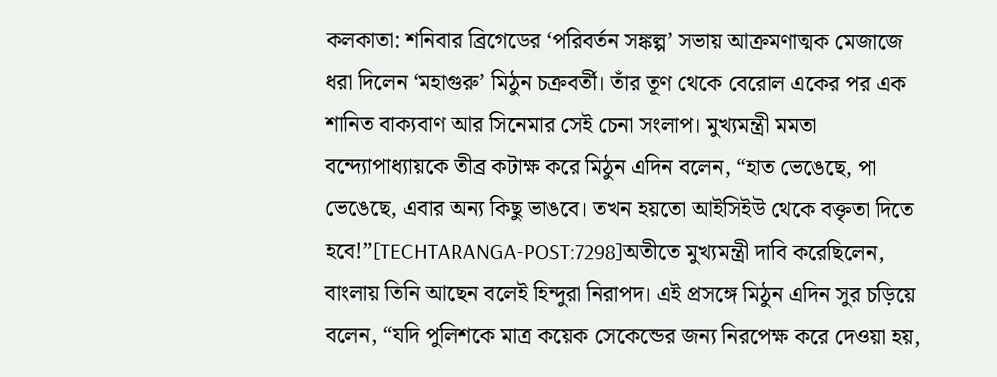কলকাতা: শনিবার ব্রিগেডের ‘পরিবর্তন সঙ্কল্প’ সভায় আক্রমণাত্মক মেজাজে ধরা দিলেন ‘মহাগুরু’ মিঠুন চক্রবর্তী। তাঁর তূণ থেকে বেরোল একের পর এক শানিত বাক্যবাণ আর সিনেমার সেই চেনা সংলাপ। মুখ্যমন্ত্রী মমতা বন্দ্যোপাধ্যায়কে তীব্র কটাক্ষ করে মিঠুন এদিন বলেন, “হাত ভেঙেছে, পা ভেঙেছে, এবার অন্য কিছু ভাঙবে। তখন হয়তো আইসিইউ থেকে বক্তৃতা দিতে হবে!”[TECHTARANGA-POST:7298]অতীতে মুখ্যমন্ত্রী দাবি করেছিলেন, বাংলায় তিনি আছেন বলেই হিন্দুরা নিরাপদ। এই প্রসঙ্গে মিঠুন এদিন সুর চড়িয়ে বলেন, “যদি পুলিশকে মাত্র কয়েক সেকেন্ডের জন্য নিরপেক্ষ করে দেওয়া হয়,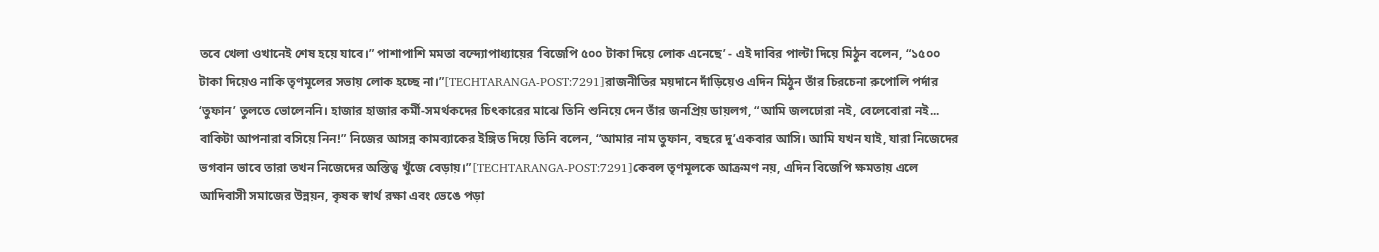তবে খেলা ওখানেই শেষ হয়ে যাবে।” পাশাপাশি মমতা বন্দ্যোপাধ্যায়ের ‘বিজেপি ৫০০ টাকা দিয়ে লোক এনেছে’ - এই দাবির পাল্টা দিয়ে মিঠুন বলেন, “১৫০০ টাকা দিয়েও নাকি তৃণমূলের সভায় লোক হচ্ছে না।”[TECHTARANGA-POST:7291]রাজনীতির ময়দানে দাঁড়িয়েও এদিন মিঠুন তাঁর চিরচেনা রুপোলি পর্দার ‘তুফান’ তুলতে ভোলেননি। হাজার হাজার কর্মী-সমর্থকদের চিৎকারের মাঝে তিনি শুনিয়ে দেন তাঁর জনপ্রিয় ডায়লগ, “আমি জলঢোরা নই, বেলেবোরা নই... বাকিটা আপনারা বসিয়ে নিন!” নিজের আসন্ন কামব্যাকের ইঙ্গিত দিয়ে তিনি বলেন, “আমার নাম তুফান, বছরে দু’একবার আসি। আমি যখন যাই, যারা নিজেদের ভগবান ভাবে তারা তখন নিজেদের অস্তিত্ব খুঁজে বেড়ায়।”[TECHTARANGA-POST:7291]কেবল তৃণমূলকে আক্রমণ নয়, এদিন বিজেপি ক্ষমতায় এলে আদিবাসী সমাজের উন্নয়ন, কৃষক স্বার্থ রক্ষা এবং ভেঙে পড়া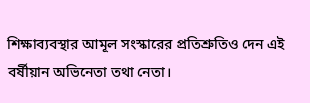শিক্ষাব্যবস্থার আমূল সংস্কারের প্রতিশ্রুতিও দেন এই বর্ষীয়ান অভিনেতা তথা নেতা।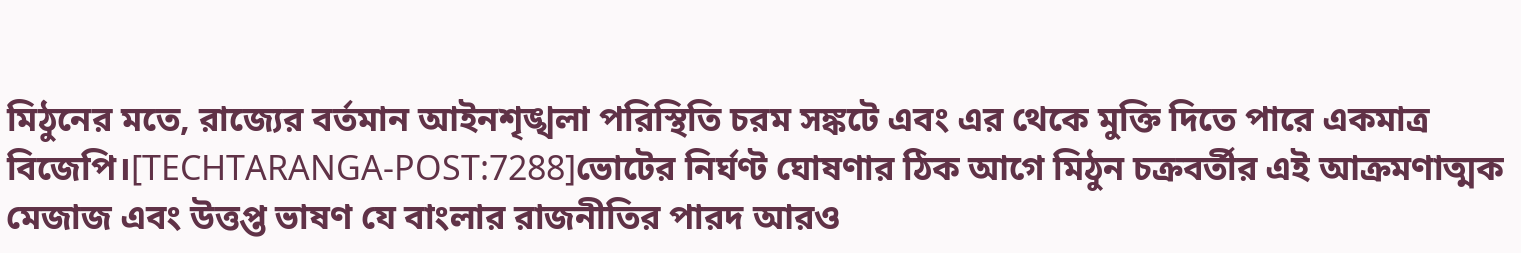মিঠুনের মতে, রাজ্যের বর্তমান আইনশৃঙ্খলা পরিস্থিতি চরম সঙ্কটে এবং এর থেকে মুক্তি দিতে পারে একমাত্র বিজেপি।[TECHTARANGA-POST:7288]ভোটের নির্ঘণ্ট ঘোষণার ঠিক আগে মিঠুন চক্রবর্তীর এই আক্রমণাত্মক মেজাজ এবং উত্তপ্ত ভাষণ যে বাংলার রাজনীতির পারদ আরও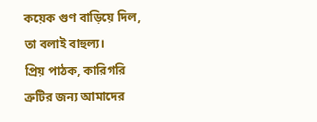কয়েক গুণ বাড়িয়ে দিল, তা বলাই বাহুল্য।
প্রিয় পাঠক, কারিগরি ত্রুটির জন্য আমাদের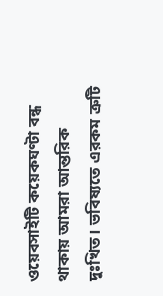ওয়েবসাইটি কয়েকঘণ্টা বন্ধ থাকায় আমরা আন্তরিক দুঃখিত। ভবিষ্যতে এরকম ত্রুটি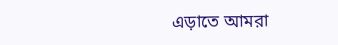এড়াতে আমরা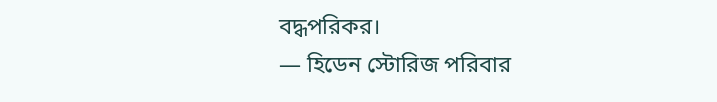বদ্ধপরিকর।
— হিডেন স্টোরিজ পরিবার